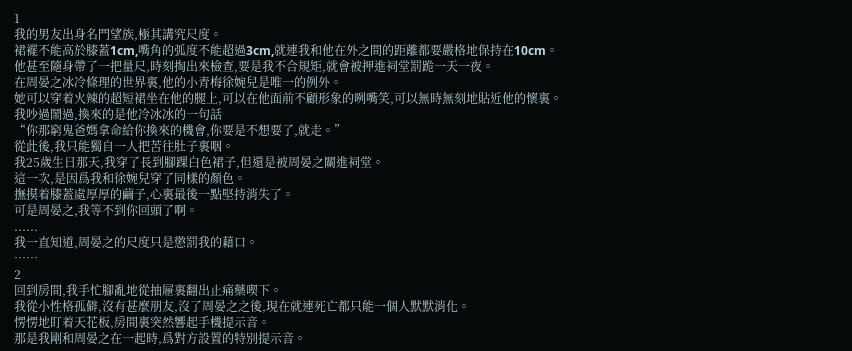1
我的男友出身名門望族,極其講究尺度。
裙襬不能高於膝蓋1cm,嘴角的弧度不能超過3cm,就連我和他在外之間的距離都要嚴格地保持在10cm。
他甚至隨身帶了一把量尺,時刻掏出來檢查,要是我不合規矩,就會被押進祠堂罰跪一天一夜。
在周晏之冰冷條理的世界裏,他的小青梅徐婉兒是唯一的例外。
她可以穿着火辣的超短裙坐在他的腿上,可以在他面前不顧形象的咧嘴笑,可以無時無刻地貼近他的懷裏。
我吵過鬧過,換來的是他冷冰冰的一句話
“你那窮鬼爸媽拿命給你換來的機會,你要是不想要了,就走。”
從此後,我只能獨自一人把苦往肚子裏咽。
我25歲生日那天,我穿了長到腳踝白色裙子,但還是被周晏之關進祠堂。
這一次,是因爲我和徐婉兒穿了同樣的顏色。
撫摸着膝蓋處厚厚的繭子,心裏最後一點堅持消失了。
可是周晏之,我等不到你回頭了啊。
......
我一直知道,周晏之的尺度只是懲罰我的藉口。
……
2
回到房間,我手忙腳亂地從抽屜裏翻出止痛藥喫下。
我從小性格孤僻,沒有甚麼朋友,沒了周晏之之後,現在就連死亡都只能一個人默默消化。
愣愣地盯着天花板,房間裏突然響起手機提示音。
那是我剛和周晏之在一起時,爲對方設置的特別提示音。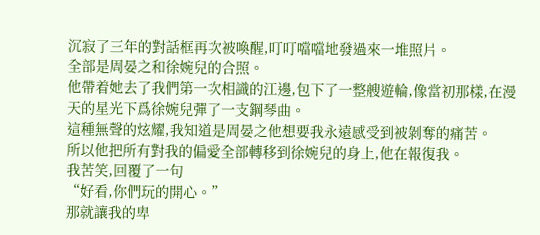沉寂了三年的對話框再次被喚醒,叮叮噹噹地發過來一堆照片。
全部是周晏之和徐婉兒的合照。
他帶着她去了我們第一次相識的江邊,包下了一整艘遊輪,像當初那樣,在漫天的星光下爲徐婉兒彈了一支鋼琴曲。
這種無聲的炫耀,我知道是周晏之他想要我永遠感受到被剝奪的痛苦。
所以他把所有對我的偏愛全部轉移到徐婉兒的身上,他在報復我。
我苦笑,回覆了一句
“好看,你們玩的開心。”
那就讓我的卑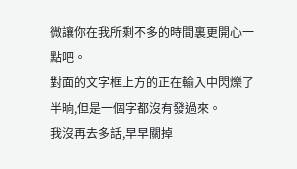微讓你在我所剩不多的時間裏更開心一點吧。
對面的文字框上方的正在輸入中閃爍了半晌,但是一個字都沒有發過來。
我沒再去多話,早早關掉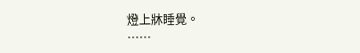燈上牀睡覺。
……